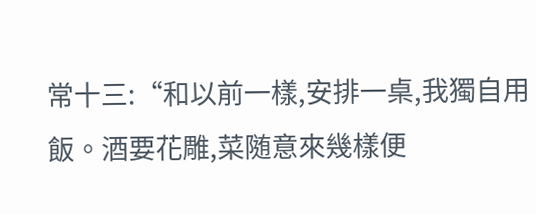常十三:“和以前一樣,安排一桌,我獨自用飯。酒要花雕,菜随意來幾樣便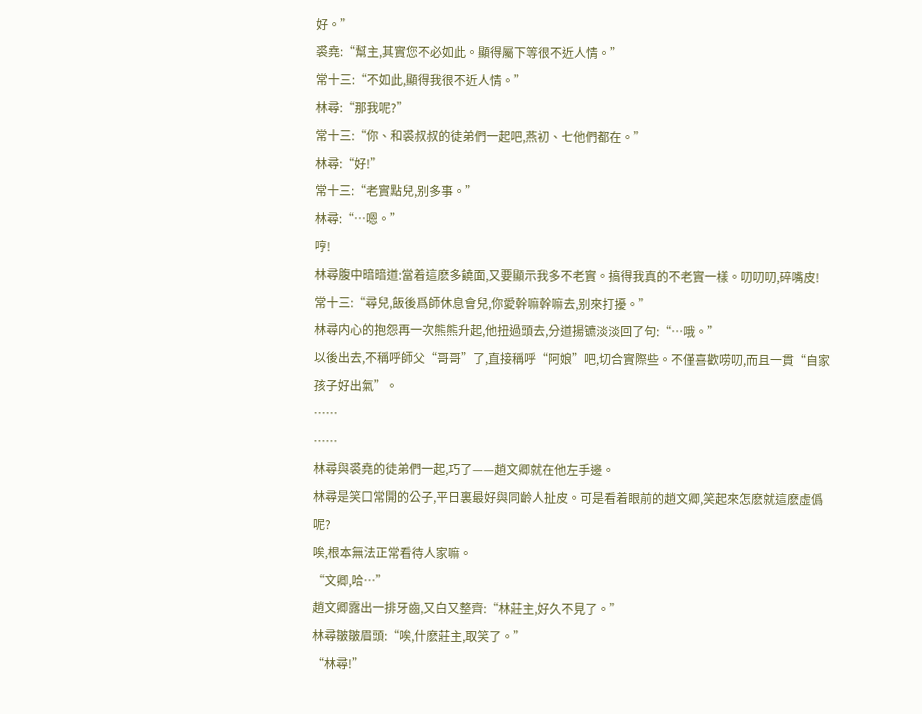好。”
裘堯:“幫主,其實您不必如此。顯得屬下等很不近人情。”
常十三:“不如此,顯得我很不近人情。”
林尋:“那我呢?”
常十三:“你、和裘叔叔的徒弟們一起吧,燕初、七他們都在。”
林尋:“好!”
常十三:“老實點兒,别多事。”
林尋:“…嗯。”
哼!
林尋腹中暗暗道:當着這麽多饒面,又要顯示我多不老實。搞得我真的不老實一樣。叨叨叨,碎嘴皮!
常十三:“尋兒,飯後爲師休息會兒,你愛幹嘛幹嘛去,别來打擾。”
林尋内心的抱怨再一次熊熊升起,他扭過頭去,分道揚镳淡淡回了句:“…哦。”
以後出去,不稱呼師父“哥哥”了,直接稱呼“阿娘”吧,切合實際些。不僅喜歡唠叨,而且一貫“自家孩子好出氣”。
……
……
林尋與裘堯的徒弟們一起,巧了——趙文卿就在他左手邊。
林尋是笑口常開的公子,平日裏最好與同齡人扯皮。可是看着眼前的趙文卿,笑起來怎麽就這麽虛僞呢?
唉,根本無法正常看待人家嘛。
“文卿,哈…”
趙文卿露出一排牙齒,又白又整齊:“林莊主,好久不見了。”
林尋皺皺眉頭:“唉,什麽莊主,取笑了。”
“林尋!”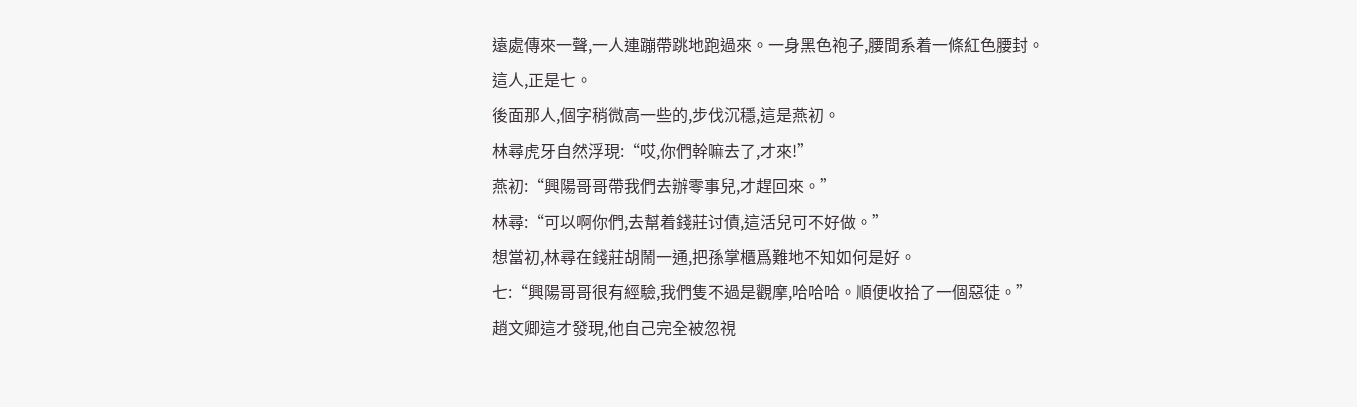遠處傳來一聲,一人連蹦帶跳地跑過來。一身黑色袍子,腰間系着一條紅色腰封。
這人,正是七。
後面那人,個字稍微高一些的,步伐沉穩,這是燕初。
林尋虎牙自然浮現:“哎,你們幹嘛去了,才來!”
燕初:“興陽哥哥帶我們去辦零事兒,才趕回來。”
林尋:“可以啊你們,去幫着錢莊讨債,這活兒可不好做。”
想當初,林尋在錢莊胡鬧一通,把孫掌櫃爲難地不知如何是好。
七:“興陽哥哥很有經驗,我們隻不過是觀摩,哈哈哈。順便收拾了一個惡徒。”
趙文卿這才發現,他自己完全被忽視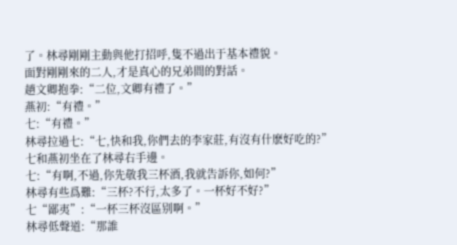了。林尋剛剛主動與他打招呼,隻不過出于基本禮貌。
面對剛剛來的二人,才是真心的兄弟間的對話。
趙文卿抱拳:“二位,文卿有禮了。”
燕初:“有禮。”
七:“有禮。”
林尋拉過七:“七,快和我,你們去的李家莊,有沒有什麽好吃的?”
七和燕初坐在了林尋右手邊。
七:“有啊,不過,你先敬我三杯酒,我就告訴你,如何?”
林尋有些爲難:“三杯?不行,太多了。一杯好不好?”
七“鄙夷”:“一杯三杯沒區别啊。”
林尋低聲道:“那誰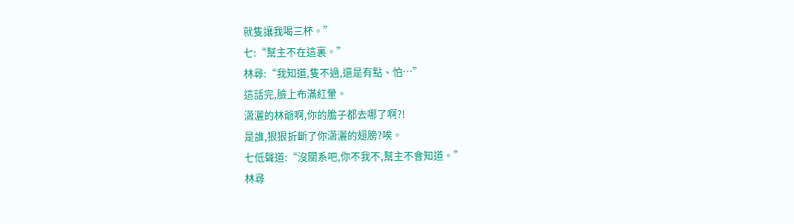就隻讓我喝三杯。”
七:“幫主不在這裏。”
林尋:“我知道,隻不過,還是有點、怕…”
這話完,臉上布滿紅暈。
潇灑的林爺啊,你的膽子都去哪了啊?!
是誰,狠狠折斷了你潇灑的翅膀?唉。
七低聲道:“沒關系吧,你不我不,幫主不會知道。”
林尋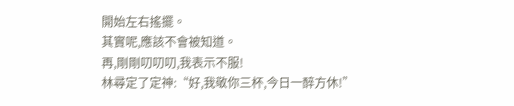開始左右搖擺。
其實呢,應該不會被知道。
再,剛剛叨叨叨,我表示不服!
林尋定了定神:“好,我敬你三杯,今日一醉方休!”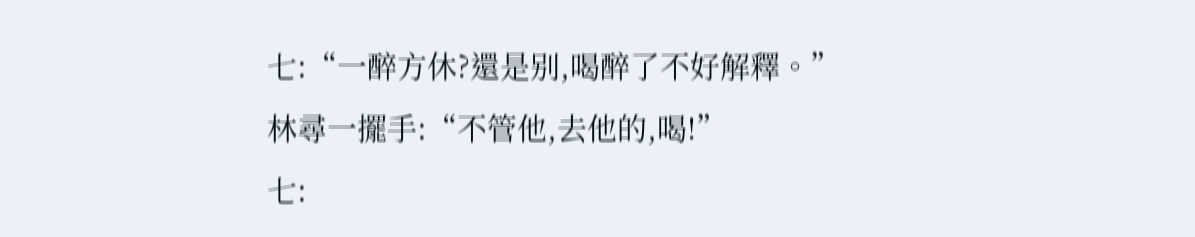七:“一醉方休?還是别,喝醉了不好解釋。”
林尋一擺手:“不管他,去他的,喝!”
七: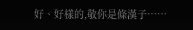好、好樣的,敬你是條漢子……